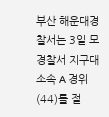부산 해운대경찰서는 3일 모 경찰서 지구대 소속 A 경위(44)를 절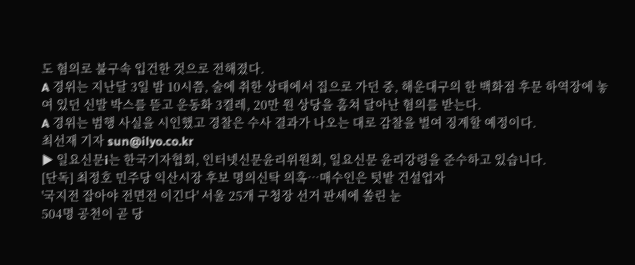도 혐의로 불구속 입건한 것으로 전해졌다.
A 경위는 지난달 3일 밤 10시쯤, 술에 취한 상태에서 집으로 가던 중, 해운대구의 한 백화점 후문 하역장에 놓여 있던 신발 박스를 뜯고 운동화 3켤레, 20만 원 상당을 훔쳐 달아난 혐의를 받는다.
A 경위는 범행 사실을 시인했고 경찰은 수사 결과가 나오는 대로 감찰을 벌여 징계할 예정이다.
최선재 기자 sun@ilyo.co.kr
▶ 일요신문i는 한국기자협회, 인터넷신문윤리위원회, 일요신문 윤리강령을 준수하고 있습니다.
[단독] 최정호 민주당 익산시장 후보 명의신탁 의혹…매수인은 텃밭 건설업자
'국지전 잡아야 전면전 이긴다' 서울 25개 구청장 선거 판세에 쏠린 눈
504명 공천이 곧 당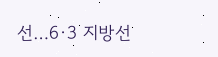선…6·3 지방선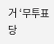거 ‘무투표 당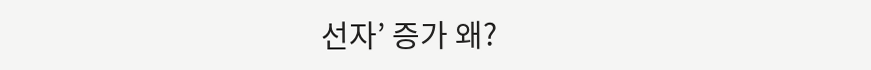선자’ 증가 왜?